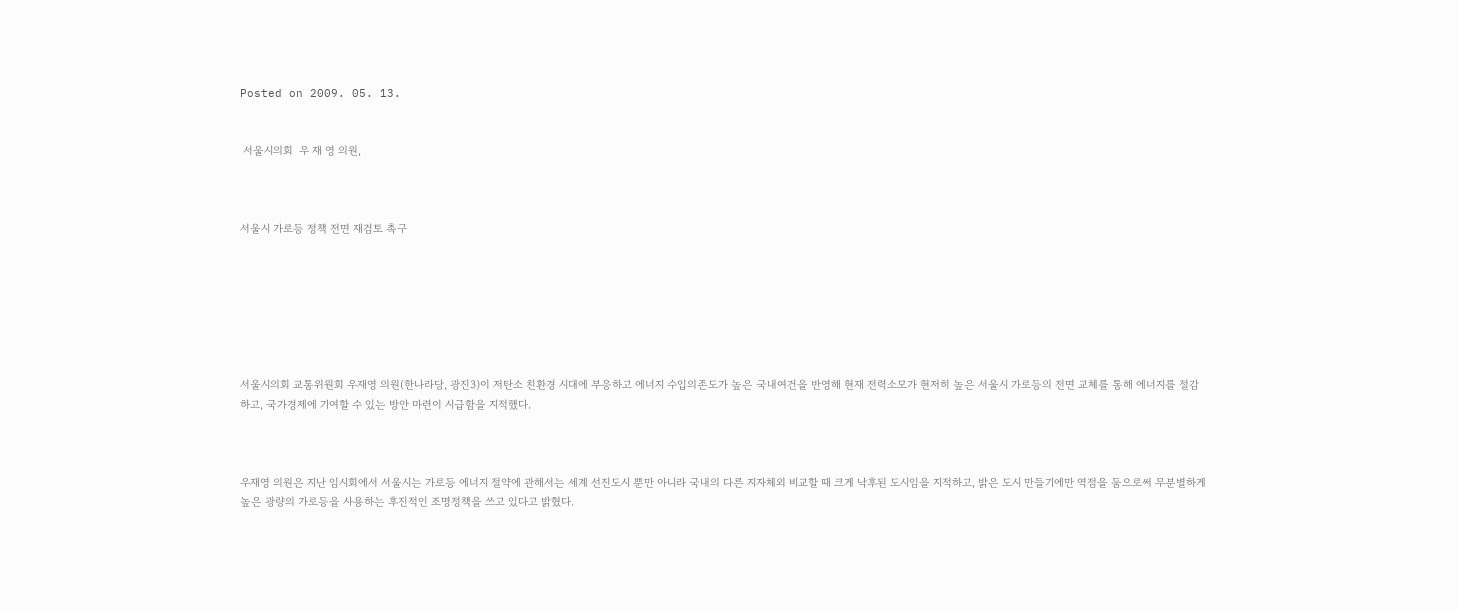Posted on 2009. 05. 13.


 서울시의회  우 재 영 의원,



서울시 가로등 정책 전면 재검토 촉구







서울시의회 교통위원회 우재영 의원(한나라당, 광진3)이 저탄소 친환경 시대에 부응하고 에너지 수입의존도가 높은 국내여건을 반영해 현재 전력소모가 현저히 높은 서울시 가로등의 전면 교체를 통해 에너지를 절감하고, 국가경제에 기여할 수 있는 방안 마련이 시급함을 지적했다.



우재영 의원은 지난 임시회에서 서울시는 가로등 에너지 절약에 관해서는 세계 선진도시 뿐만 아니라 국내의 다른 지자체외 비교할 때 크게 낙후된 도시임을 지적하고, 밝은 도시 만들기에만 역점을 둠으로써 무분별하게 높은 광량의 가로등을 사용하는 후진적인 조명정책을 쓰고 있다고 밝혔다.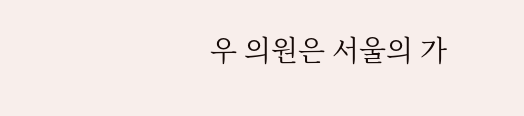우 의원은 서울의 가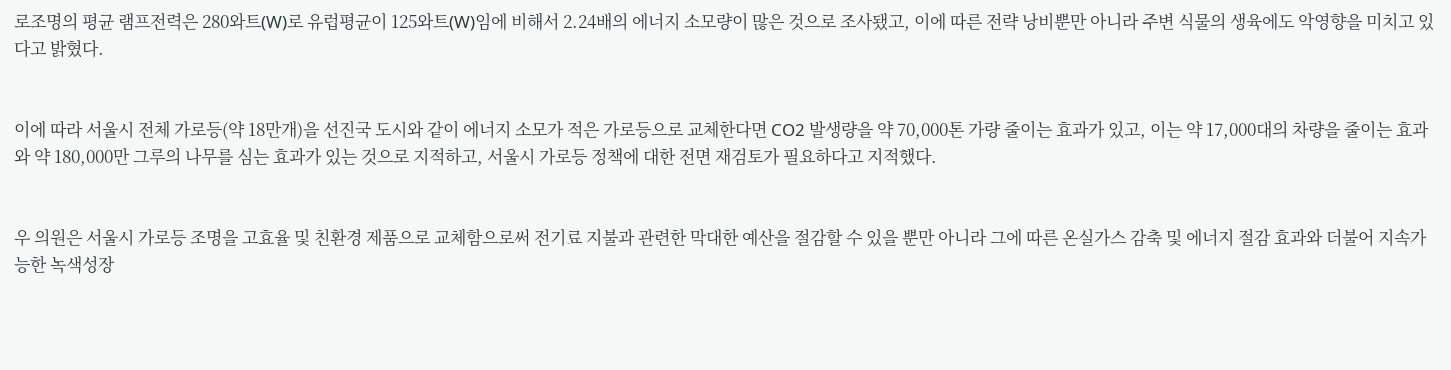로조명의 평균 램프전력은 280와트(W)로 유럽평균이 125와트(W)임에 비해서 2.24배의 에너지 소모량이 많은 것으로 조사됐고, 이에 따른 전략 낭비뿐만 아니라 주변 식물의 생육에도 악영향을 미치고 있다고 밝혔다.


이에 따라 서울시 전체 가로등(약 18만개)을 선진국 도시와 같이 에너지 소모가 적은 가로등으로 교체한다면 CO2 발생량을 약 70,000톤 가량 줄이는 효과가 있고, 이는 약 17,000대의 차량을 줄이는 효과와 약 180,000만 그루의 나무를 심는 효과가 있는 것으로 지적하고, 서울시 가로등 정책에 대한 전면 재검토가 필요하다고 지적했다.


우 의원은 서울시 가로등 조명을 고효율 및 친환경 제품으로 교체함으로써 전기료 지불과 관련한 막대한 예산을 절감할 수 있을 뿐만 아니라 그에 따른 온실가스 감축 및 에너지 절감 효과와 더불어 지속가능한 녹색성장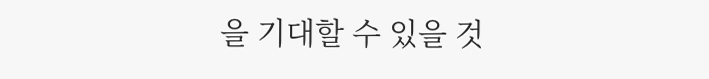을 기대할 수 있을 것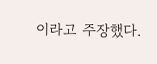이라고 주장했다.